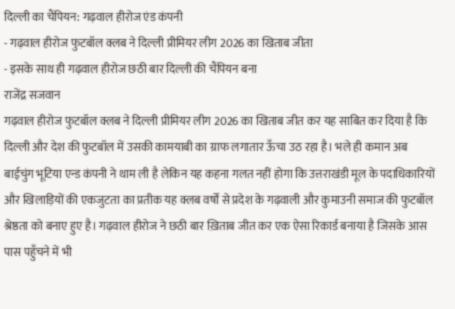दिल्ली का चैंपियन: गढ़वाल हीरोज एंड कंपनी
- गढ़वाल हीरोज फुटबॉल क्लब ने दिल्ली प्रीमियर लीग 2026 का खिताब जीता
- इसके साथ ही गढ़वाल हीरोज छठी बार दिल्ली की चैंपियन बना
राजेंद्र सजवान
गढ़वाल हीरोज फुटबॉल क्लब ने दिल्ली प्रीमियर लीग 2026 का खिताब जीत कर यह साबित कर दिया है कि दिल्ली और देश की फुटबॉल में उसकी कामयाबी का ग्राफ लगातार ऊँचा उठ रहा है। भले ही कमान अब बाईचुंग भूटिया एन्ड कंपनी ने थाम ली है लेकिन यह कहना गलत नहीं होगा कि उत्तराखंडी मूल के पदाधिकारियों और खिलाड़ियों की एकजुटता का प्रतीक यह क्लब वर्षों से प्रदेश के गढ़वाली और कुमाउनी समाज की फुटबॉल श्रेष्ठता को बनाए हुए है। गढ़वाल हीरोज ने छठी बार ख़िताब जीत कर एक ऐसा रिकार्ड बनाया है जिसके आस पास पहुँचने में भी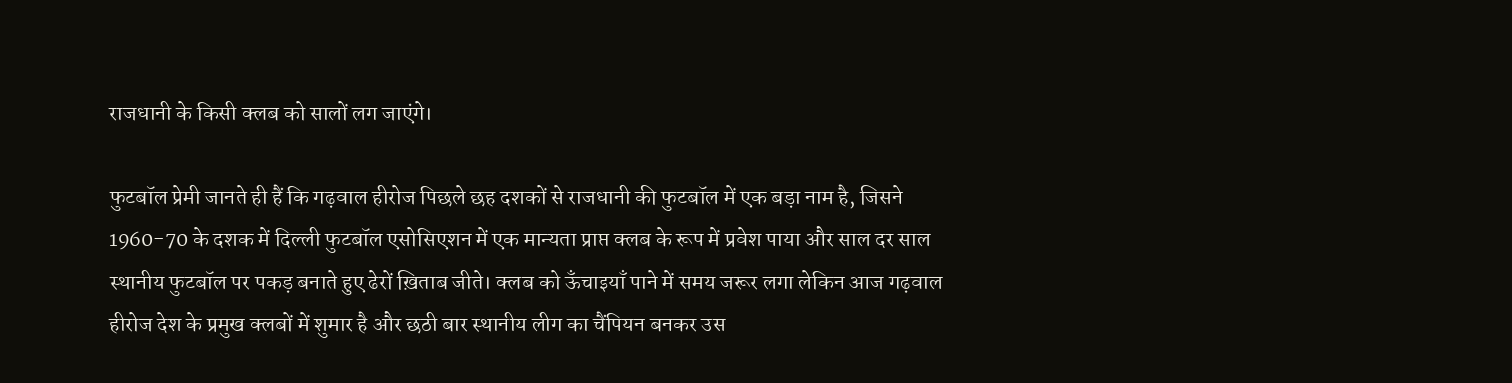राजधानी के किसी क्लब को सालों लग जाएंगे।

फुटबॉल प्रेमी जानते ही हैं कि गढ़वाल हीरोज पिछले छह दशकों से राजधानी की फुटबॉल में एक बड़ा नाम है, जिसने 1960-70 के दशक में दिल्ली फुटबॉल एसोसिएशन में एक मान्यता प्राप्त क्लब के रूप में प्रवेश पाया और साल दर साल स्थानीय फुटबॉल पर पकड़ बनाते हुए ढेरों ख़िताब जीते। क्लब को ऊँचाइयाँ पाने में समय जरूर लगा लेकिन आज गढ़वाल हीरोज देश के प्रमुख क्लबों में शुमार है और छठी बार स्थानीय लीग का चैंपियन बनकर उस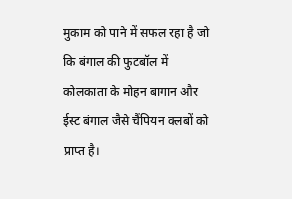मुकाम को पाने में सफल रहा है जो कि बंगाल की फुटबॉल में कोलकाता के मोहन बागान और ईस्ट बंगाल जैसे चैंपियन क्लबों को प्राप्त है।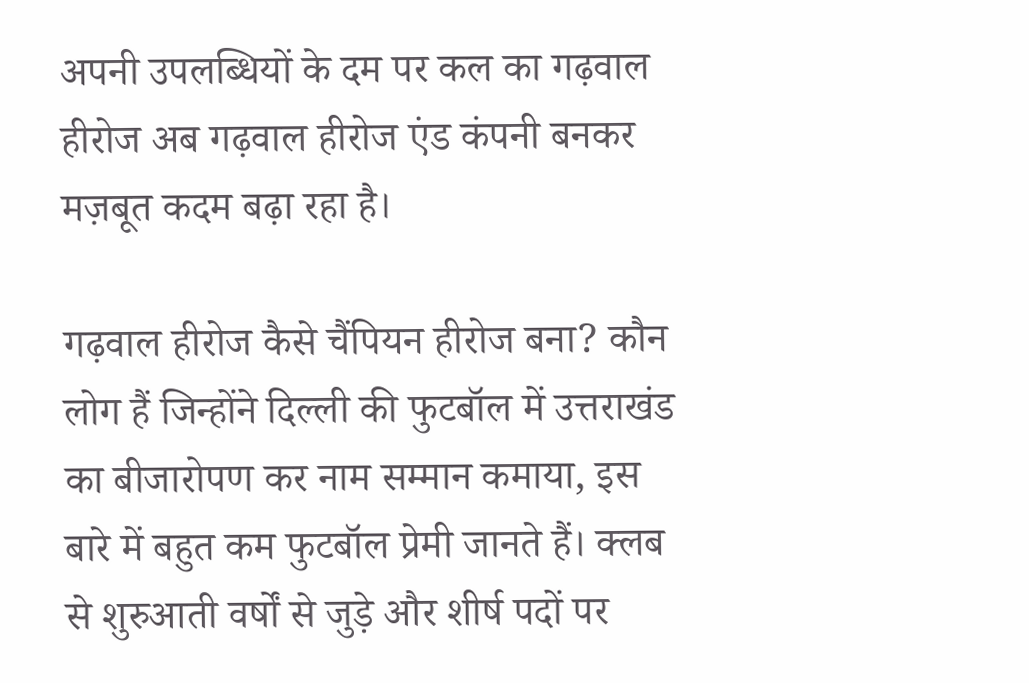अपनी उपलब्धियों के दम पर कल का गढ़वाल हीरोज अब गढ़वाल हीरोज एंड कंपनी बनकर मज़बूत कदम बढ़ा रहा है।

गढ़वाल हीरोज कैसे चैंपियन हीरोज बना? कौन लोग हैं जिन्होंने दिल्ली की फुटबॉल में उत्तराखंड का बीजारोपण कर नाम सम्मान कमाया, इस बारे में बहुत कम फुटबॉल प्रेमी जानते हैं। क्लब से शुरुआती वर्षों से जुड़े और शीर्ष पदों पर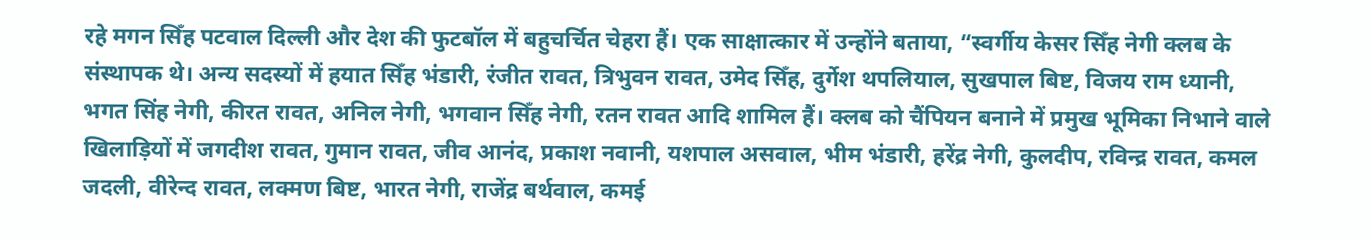रहे मगन सिँह पटवाल दिल्ली और देश की फुटबॉल में बहुचर्चित चेहरा हैं। एक साक्षात्कार में उन्होंने बताया, “स्वर्गीय केसर सिँह नेगी क्लब के संस्थापक थे। अन्य सदस्यों में हयात सिँह भंडारी, रंजीत रावत, त्रिभुवन रावत, उमेद सिँह, दुर्गेश थपलियाल, सुखपाल बिष्ट, विजय राम ध्यानी, भगत सिंह नेगी, कीरत रावत, अनिल नेगी, भगवान सिँह नेगी, रतन रावत आदि शामिल हैं। क्लब को चैंपियन बनाने में प्रमुख भूमिका निभाने वाले खिलाड़ियों में जगदीश रावत, गुमान रावत, जीव आनंद, प्रकाश नवानी, यशपाल असवाल, भीम भंडारी, हरेंद्र नेगी, कुलदीप, रविन्द्र रावत, कमल जदली, वीरेन्द रावत, लक्मण बिष्ट, भारत नेगी, राजेंद्र बर्थवाल, कमई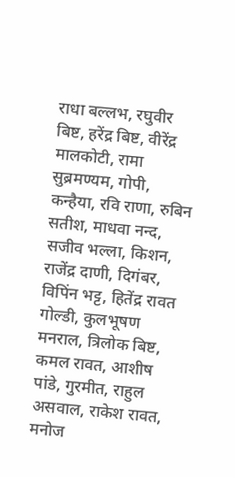राधा बल्लभ, रघुवीर बिष्ट, हरेंद्र बिष्ट, वीरेंद्र मालकोटी, रामा सुब्रमण्यम, गोपी, कन्हैया, रवि राणा, रुबिन सतीश, माधवा नन्द, सजीव भल्ला, किशन, राजेंद्र दाणी, दिगंबर, विपिंन भट्ट, हितेंद्र रावत गोल्डी, कुलभूषण मनराल, त्रिलोक बिष्ट, कमल रावत, आशीष पांडे, गुरमीत, राहुल असवाल, राकेश रावत, मनोज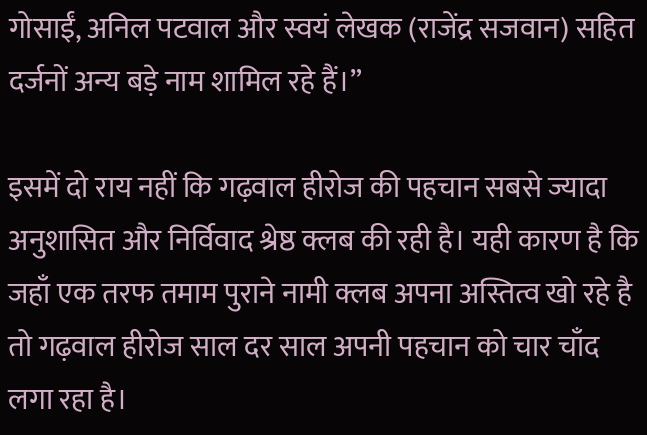गोसाईं, अनिल पटवाल और स्वयं लेखक (राजेंद्र सजवान) सहित दर्जनों अन्य बड़े नाम शामिल रहे हैं।”

इसमें दो राय नहीं कि गढ़वाल हीरोज की पहचान सबसे ज्यादा अनुशासित और निर्विवाद श्रेष्ठ क्लब की रही है। यही कारण है कि जहाँ एक तरफ तमाम पुराने नामी क्लब अपना अस्तित्व खो रहे है तो गढ़वाल हीरोज साल दर साल अपनी पहचान को चार चाँद लगा रहा है।